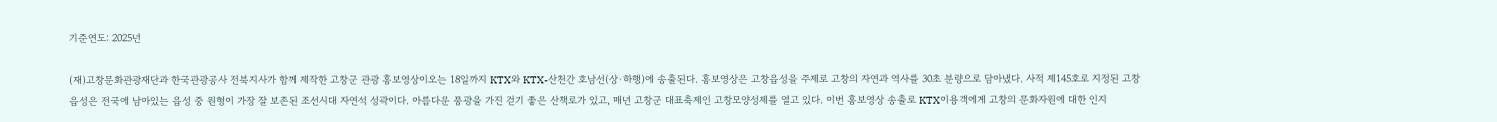기준연도: 2025년

(재)고창문화관광재단과 한국관광공사 전북지사가 함께 제작한 고창군 관광 홍보영상이오는 18일까지 KTX와 KTX-산천간 호남선(상·하행)에 송출된다. 홍보영상은 고창읍성을 주제로 고창의 자연과 역사를 30초 분량으로 담아냈다. 사적 제145호로 지정된 고창읍성은 전국에 남아있는 읍성 중 원형이 가장 잘 보존된 조선시대 자연석 성곽이다. 아름다운 풍광을 가진 걷기 좋은 산책로가 있고, 매년 고창군 대표축제인 고창모양성제를 열고 있다. 이번 홍보영상 송출로 KTX이용객에게 고창의 문화자원에 대한 인지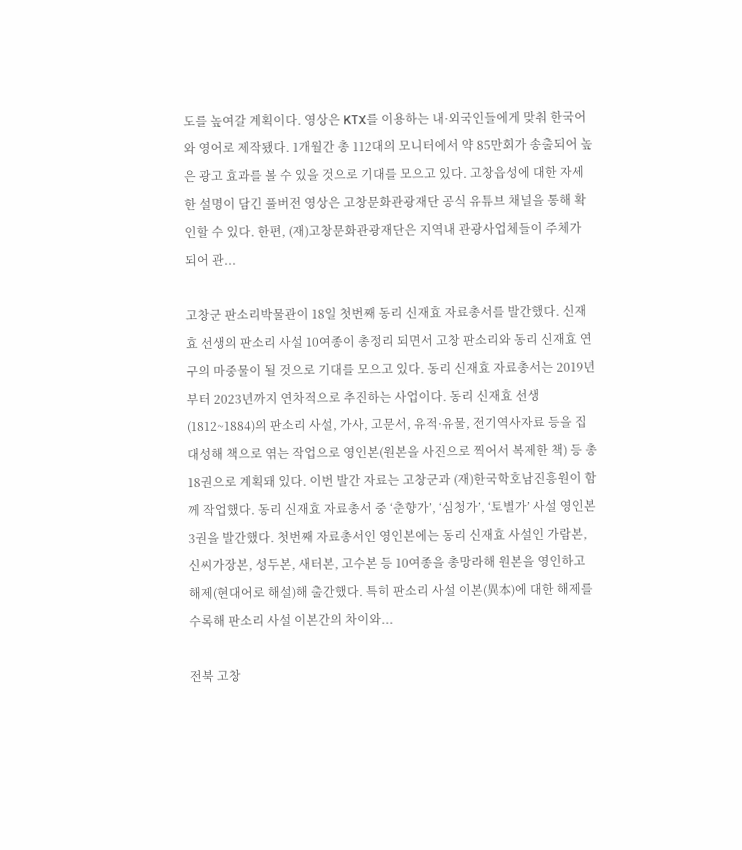도를 높여갈 계획이다. 영상은 KTX를 이용하는 내·외국인들에게 맞춰 한국어와 영어로 제작됐다. 1개월간 총 112대의 모니터에서 약 85만회가 송출되어 높은 광고 효과를 볼 수 있을 것으로 기대를 모으고 있다. 고창읍성에 대한 자세한 설명이 담긴 풀버전 영상은 고창문화관광재단 공식 유튜브 채널을 통해 확인할 수 있다. 한편, (재)고창문화관광재단은 지역내 관광사업체들이 주체가 되어 관...

고창군 판소리박물관이 18일 첫번째 동리 신재효 자료총서를 발간했다. 신재효 선생의 판소리 사설 10여종이 총정리 되면서 고창 판소리와 동리 신재효 연구의 마중물이 될 것으로 기대를 모으고 있다. 동리 신재효 자료총서는 2019년부터 2023년까지 연차적으로 추진하는 사업이다. 동리 신재효 선생(1812~1884)의 판소리 사설, 가사, 고문서, 유적·유물, 전기역사자료 등을 집대성해 책으로 엮는 작업으로 영인본(원본을 사진으로 찍어서 복제한 책) 등 총 18권으로 계획돼 있다. 이번 발간 자료는 고창군과 (재)한국학호남진흥원이 함께 작업했다. 동리 신재효 자료총서 중 ‘춘향가’, ‘심청가’, ‘토별가’ 사설 영인본 3권을 발간했다. 첫번째 자료총서인 영인본에는 동리 신재효 사설인 가람본, 신씨가장본, 성두본, 새터본, 고수본 등 10여종을 총망라해 원본을 영인하고 해제(현대어로 해설)해 출간했다. 특히 판소리 사설 이본(異本)에 대한 해제를 수록해 판소리 사설 이본간의 차이와...

전북 고창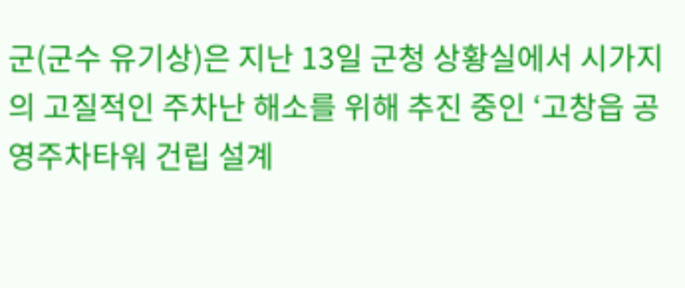군(군수 유기상)은 지난 13일 군청 상황실에서 시가지의 고질적인 주차난 해소를 위해 추진 중인 ‘고창읍 공영주차타워 건립 설계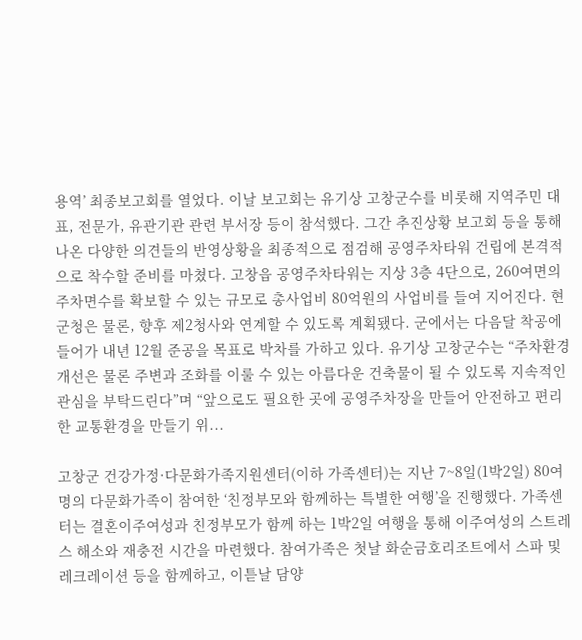용역’ 최종보고회를 열었다. 이날 보고회는 유기상 고창군수를 비롯해 지역주민 대표, 전문가, 유관기관 관련 부서장 등이 참석했다. 그간 추진상황 보고회 등을 통해 나온 다양한 의견들의 반영상황을 최종적으로 점검해 공영주차타워 건립에 본격적으로 착수할 준비를 마쳤다. 고창읍 공영주차타워는 지상 3층 4단으로, 260여면의 주차면수를 확보할 수 있는 규모로 총사업비 80억원의 사업비를 들여 지어진다. 현 군청은 물론, 향후 제2청사와 연계할 수 있도록 계획됐다. 군에서는 다음달 착공에 들어가 내년 12월 준공을 목표로 박차를 가하고 있다. 유기상 고창군수는 “주차환경 개선은 물론 주변과 조화를 이룰 수 있는 아름다운 건축물이 될 수 있도록 지속적인 관심을 부탁드린다”며 “앞으로도 필요한 곳에 공영주차장을 만들어 안전하고 편리한 교통환경을 만들기 위...

고창군 건강가정·다문화가족지원센터(이하 가족센터)는 지난 7~8일(1박2일) 80여명의 다문화가족이 참여한 ‘친정부모와 함께하는 특별한 여행’을 진행했다. 가족센터는 결혼이주여성과 친정부모가 함께 하는 1박2일 여행을 통해 이주여성의 스트레스 해소와 재충전 시간을 마련했다. 참여가족은 첫날 화순금호리조트에서 스파 및 레크레이션 등을 함께하고, 이튿날 담양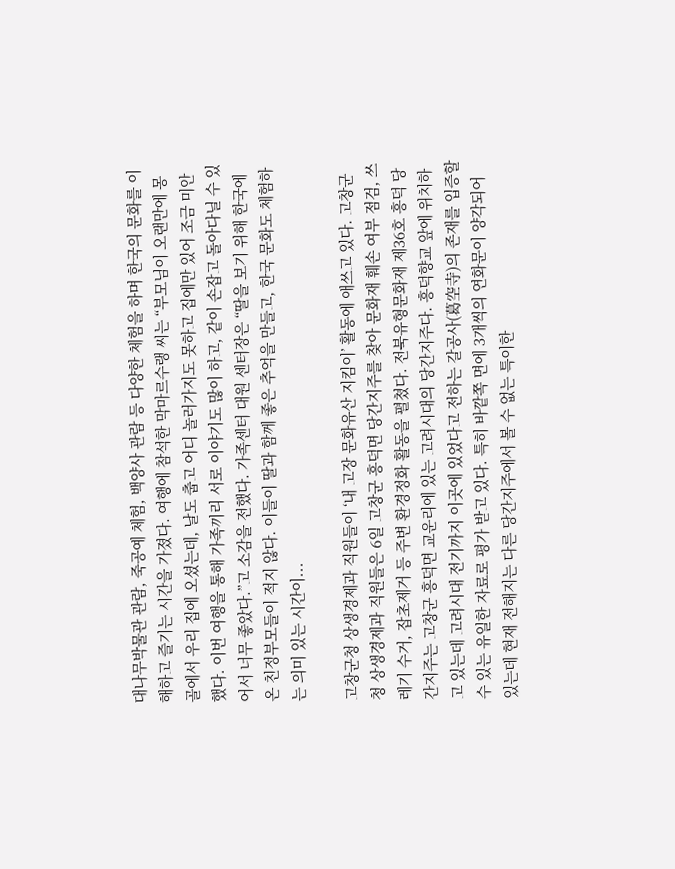대나무박물관 관람, 죽공예 체험, 백양사 관람 등 다양한 체험을 하며 한국의 문화를 이해하고 즐기는 시간을 가졌다. 여행에 참석한 막마르수랭 씨는 “부모님이 오랜만에 몽골에서 우리 집에 오셨는데, 날도 춥고 어디 놀러가지도 못하고 집에만 있어 조금 미안했다. 이번 여행을 통해 가족끼리 서로 이야기도 많이 하고, 같이 손잡고 돌아다닐 수 있어서 너무 좋았다.”고 소감을 전했다. 가족센터 대원 센터장은 “딸을 보기 위해 한국에 온 친정부모들이 적지 않다. 이들이 딸과 함께 좋은 추억을 만들고, 한국 문화도 체험하는 의미 있는 시간이...

고창군청 상생경제과 직원들이 ‘내 고장 문화유산 지킴이’ 활동에 애쓰고 있다. 고창군청 상생경제과 직원들은 6일 고창군 흥덕면 당간지주를 찾아 문화재 훼손 여부 점검, 쓰레기 수거, 잡초제거 등 주변 환경정화 활동을 펼쳤다. 전북유형문화재 제36호 흥덕 당간지주는 고창군 흥덕면 교운리에 있는 고려시대의 당간지주다. 흥덕향교 앞에 위치하고 있는데 고려시대 전기까지 이곳에 있었다고 전하는 갈공사(葛空寺)의 존재를 입증할 수 있는 유일한 자료로 평가 받고 있다. 특히 바깥쪽 면에 3개씩의 연화문이 양각되어 있는데 현재 전해지는 다른 당간지주에서 볼 수 없는 특이한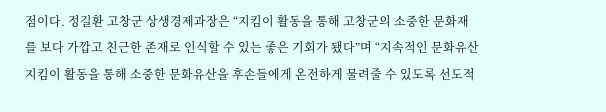점이다. 정길환 고창군 상생경제과장은 “지킴이 활동을 통해 고창군의 소중한 문화재를 보다 가깝고 친근한 존재로 인식할 수 있는 좋은 기회가 됐다”며 “지속적인 문화유산 지킴이 활동을 통해 소중한 문화유산을 후손들에게 온전하게 물려줄 수 있도록 선도적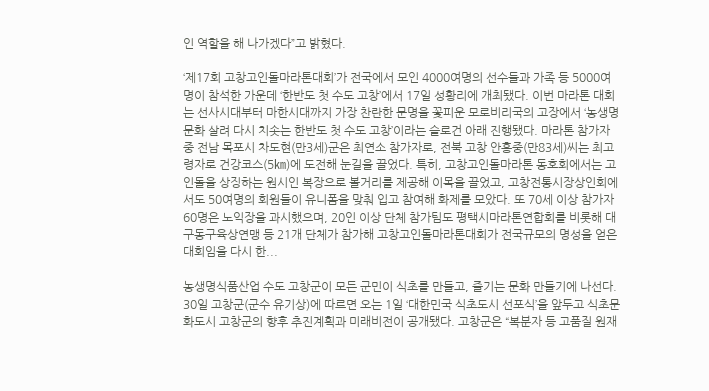인 역할을 해 나가겠다”고 밝혔다.

‘제17회 고창고인돌마라톤대회’가 전국에서 모인 4000여명의 선수들과 가족 등 5000여명이 참석한 가운데 ‘한반도 첫 수도 고창’에서 17일 성황리에 개최됐다. 이번 마라톤 대회는 선사시대부터 마한시대까지 가장 찬란한 문명을 꽃피운 모로비리국의 고장에서 ‘농생명문화 살려 다시 치솟는 한반도 첫 수도 고창’이라는 슬로건 아래 진행됐다. 마라톤 참가자 중 전남 목포시 차도현(만3세)군은 최연소 참가자로, 전북 고창 안홍중(만83세)씨는 최고령자로 건강코스(5㎞)에 도전해 눈길을 끌었다. 특히, 고창고인돌마라톤 동호회에서는 고인돌을 상징하는 원시인 복장으로 볼거리를 제공해 이목을 끌었고, 고창전통시장상인회에서도 50여명의 회원들이 유니폼을 맞춰 입고 참여해 화제를 모았다. 또 70세 이상 참가자 60명은 노익장을 과시했으며, 20인 이상 단체 참가팀도 평택시마라톤연합회를 비롯해 대구동구육상연맹 등 21개 단체가 참가해 고창고인돌마라톤대회가 전국규모의 명성을 얻은 대회임을 다시 한...

농생명식품산업 수도 고창군이 모든 군민이 식초를 만들고, 즐기는 문화 만들기에 나선다. 30일 고창군(군수 유기상)에 따르면 오는 1일 ‘대한민국 식초도시 선포식’을 앞두고 식초문화도시 고창군의 향후 추진계획과 미래비전이 공개됐다. 고창군은 “복분자 등 고품질 원재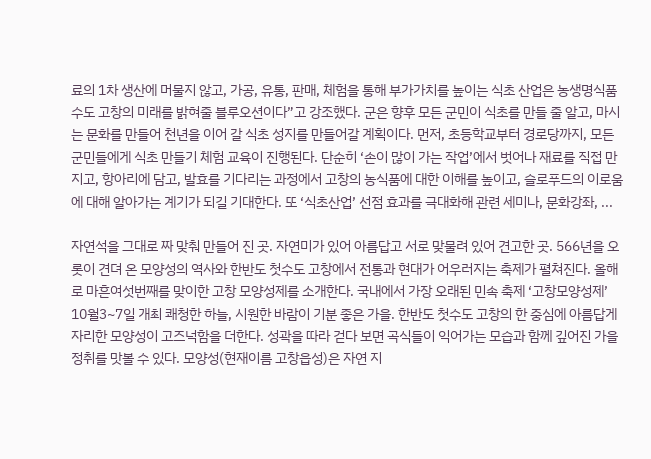료의 1차 생산에 머물지 않고, 가공, 유통, 판매, 체험을 통해 부가가치를 높이는 식초 산업은 농생명식품 수도 고창의 미래를 밝혀줄 블루오션이다”고 강조했다. 군은 향후 모든 군민이 식초를 만들 줄 알고, 마시는 문화를 만들어 천년을 이어 갈 식초 성지를 만들어갈 계획이다. 먼저, 초등학교부터 경로당까지, 모든 군민들에게 식초 만들기 체험 교육이 진행된다. 단순히 ‘손이 많이 가는 작업’에서 벗어나 재료를 직접 만지고, 항아리에 담고, 발효를 기다리는 과정에서 고창의 농식품에 대한 이해를 높이고, 슬로푸드의 이로움에 대해 알아가는 계기가 되길 기대한다. 또 ‘식초산업’ 선점 효과를 극대화해 관련 세미나, 문화강좌, ...

자연석을 그대로 짜 맞춰 만들어 진 곳. 자연미가 있어 아름답고 서로 맞물려 있어 견고한 곳. 566년을 오롯이 견뎌 온 모양성의 역사와 한반도 첫수도 고창에서 전통과 현대가 어우러지는 축제가 펼쳐진다. 올해로 마흔여섯번째를 맞이한 고창 모양성제를 소개한다. 국내에서 가장 오래된 민속 축제 ‘고창모양성제’ 10월3~7일 개최 쾌청한 하늘, 시원한 바람이 기분 좋은 가을. 한반도 첫수도 고창의 한 중심에 아름답게 자리한 모양성이 고즈넉함을 더한다. 성곽을 따라 걷다 보면 곡식들이 익어가는 모습과 함께 깊어진 가을 정취를 맛볼 수 있다. 모양성(현재이름 고창읍성)은 자연 지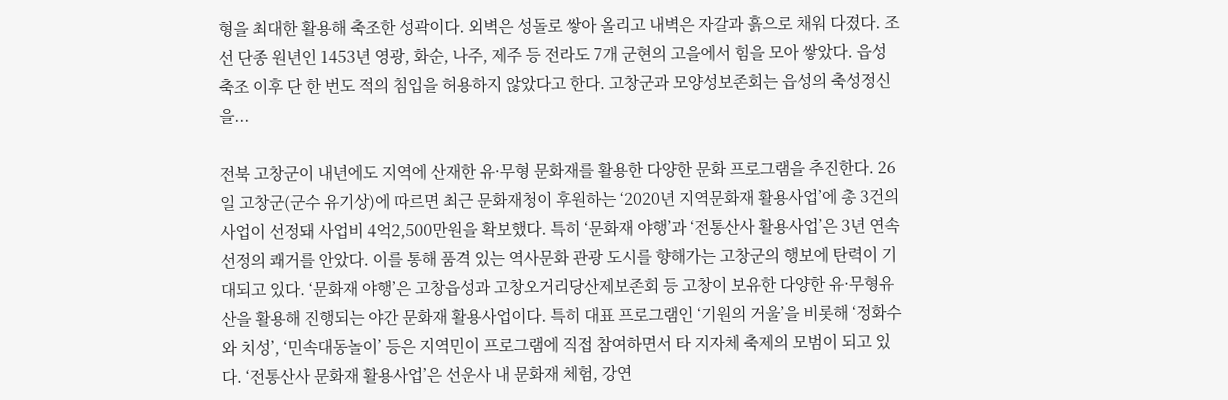형을 최대한 활용해 축조한 성곽이다. 외벽은 성돌로 쌓아 올리고 내벽은 자갈과 흙으로 채워 다졌다. 조선 단종 원년인 1453년 영광, 화순, 나주, 제주 등 전라도 7개 군현의 고을에서 힘을 모아 쌓았다. 읍성 축조 이후 단 한 번도 적의 침입을 허용하지 않았다고 한다. 고창군과 모양성보존회는 읍성의 축성정신을...

전북 고창군이 내년에도 지역에 산재한 유·무형 문화재를 활용한 다양한 문화 프로그램을 추진한다. 26일 고창군(군수 유기상)에 따르면 최근 문화재청이 후원하는 ‘2020년 지역문화재 활용사업’에 총 3건의 사업이 선정돼 사업비 4억2,500만원을 확보했다. 특히 ‘문화재 야행’과 ‘전통산사 활용사업’은 3년 연속 선정의 쾌거를 안았다. 이를 통해 품격 있는 역사문화 관광 도시를 향해가는 고창군의 행보에 탄력이 기대되고 있다. ‘문화재 야행’은 고창읍성과 고창오거리당산제보존회 등 고창이 보유한 다양한 유·무형유산을 활용해 진행되는 야간 문화재 활용사업이다. 특히 대표 프로그램인 ‘기원의 거울’을 비롯해 ‘정화수와 치성’, ‘민속대동놀이’ 등은 지역민이 프로그램에 직접 참여하면서 타 지자체 축제의 모범이 되고 있다. ‘전통산사 문화재 활용사업’은 선운사 내 문화재 체험, 강연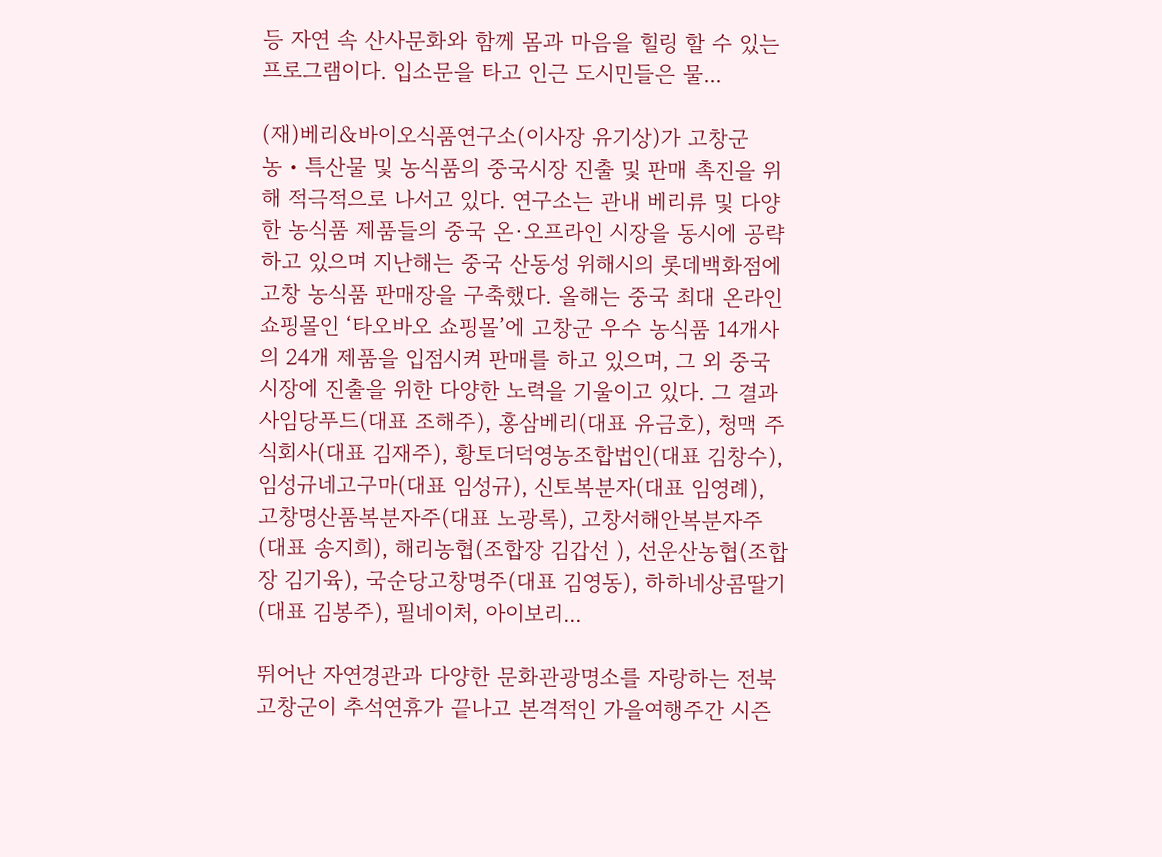등 자연 속 산사문화와 함께 몸과 마음을 힐링 할 수 있는 프로그램이다. 입소문을 타고 인근 도시민들은 물...

(재)베리&바이오식품연구소(이사장 유기상)가 고창군 농・특산물 및 농식품의 중국시장 진출 및 판매 촉진을 위해 적극적으로 나서고 있다. 연구소는 관내 베리류 및 다양한 농식품 제품들의 중국 온·오프라인 시장을 동시에 공략하고 있으며 지난해는 중국 산동성 위해시의 롯데백화점에 고창 농식품 판매장을 구축했다. 올해는 중국 최대 온라인 쇼핑몰인 ‘타오바오 쇼핑몰’에 고창군 우수 농식품 14개사의 24개 제품을 입점시켜 판매를 하고 있으며, 그 외 중국 시장에 진출을 위한 다양한 노력을 기울이고 있다. 그 결과 사임당푸드(대표 조해주), 홍삼베리(대표 유금호), 청맥 주식회사(대표 김재주), 황토더덕영농조합법인(대표 김창수), 임성규네고구마(대표 임성규), 신토복분자(대표 임영례), 고창명산품복분자주(대표 노광록), 고창서해안복분자주(대표 송지희), 해리농협(조합장 김갑선 ), 선운산농협(조합장 김기육), 국순당고창명주(대표 김영동), 하하네상콤딸기(대표 김봉주), 필네이처, 아이보리...

뛰어난 자연경관과 다양한 문화관광명소를 자랑하는 전북 고창군이 추석연휴가 끝나고 본격적인 가을여행주간 시즌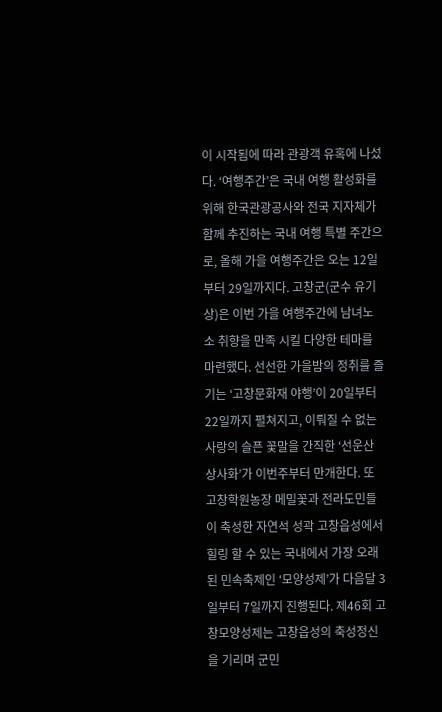이 시작됨에 따라 관광객 유혹에 나섰다. ‘여행주간’은 국내 여행 활성화를 위해 한국관광공사와 전국 지자체가 함께 추진하는 국내 여행 특별 주간으로, 올해 가을 여행주간은 오는 12일부터 29일까지다. 고창군(군수 유기상)은 이번 가을 여행주간에 남녀노소 취향을 만족 시킬 다양한 테마를 마련했다. 선선한 가을밤의 정취를 즐기는 ‘고창문화재 야행’이 20일부터 22일까지 펼쳐지고, 이뤄질 수 없는 사랑의 슬픈 꽃말을 간직한 ‘선운산 상사화’가 이번주부터 만개한다. 또 고창학원농장 메밀꽃과 전라도민들이 축성한 자연석 성곽 고창읍성에서 힐링 할 수 있는 국내에서 가장 오래된 민속축제인 ‘모양성제’가 다음달 3일부터 7일까지 진행된다. 제46회 고창모양성제는 고창읍성의 축성정신을 기리며 군민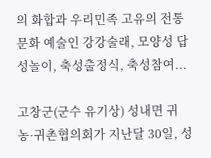의 화합과 우리민족 고유의 전통문화 예술인 강강술래, 모양성 답성놀이, 축성출정식, 축성참여...

고창군(군수 유기상) 성내면 귀농·귀촌협의회가 지난달 30일, 성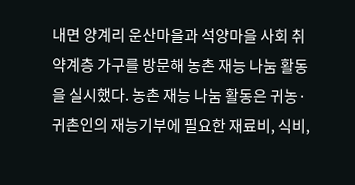내면 양계리 운산마을과 석양마을 사회 취약계층 가구를 방문해 농촌 재능 나눔 활동을 실시했다. 농촌 재능 나눔 활동은 귀농·귀촌인의 재능기부에 필요한 재료비, 식비,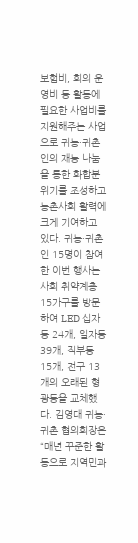보험비, 회의 운영비 등 활동에 필요한 사업비를 지원해주는 사업으로 귀농·귀촌인의 재능 나눔을 통한 화합분위기를 조성하고 농촌사회 활력에 크게 기여하고 있다. 귀농·귀촌인 15명이 참여한 이번 행사는 사회 취약계층 15가구를 방문하여 LED 십자 등 24개, 일자등 39개, 직부등 15개, 전구 13개의 오래된 형광등을 교체했다. 김영대 귀농·귀촌 협의회장은 “매년 꾸준한 활동으로 지역민과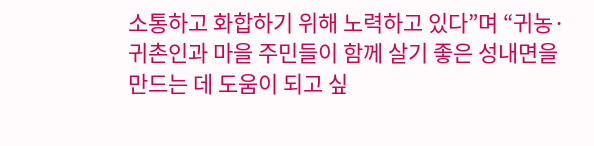소통하고 화합하기 위해 노력하고 있다”며 “귀농·귀촌인과 마을 주민들이 함께 살기 좋은 성내면을 만드는 데 도움이 되고 싶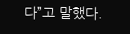다”고 말했다.